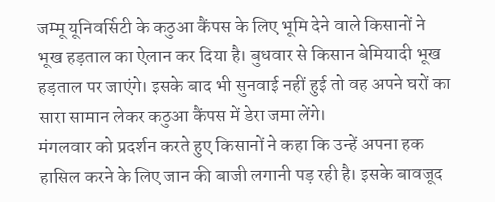जम्मू यूनिवर्सिटी के कठुआ कैंपस के लिए भूमि देने वाले किसानों ने भूख हड़ताल का ऐलान कर दिया है। बुधवार से किसान बेमियादी भूख हड़ताल पर जाएंगे। इसके बाद भी सुनवाई नहीं हुई तो वह अपने घरों का सारा सामान लेकर कठुआ कैंपस में डेरा जमा लेंगे।
मंगलवार को प्रदर्शन करते हुए किसानों ने कहा कि उन्हें अपना हक हासिल करने के लिए जान की बाजी लगानी पड़ रही है। इसके बावजूद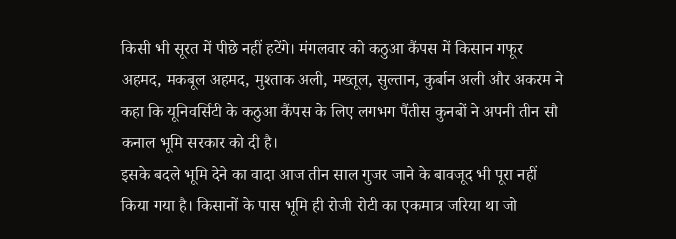किसी भी सूरत में पीछे नहीं हटेंगे। मंगलवार को कठुआ कैंपस में किसान गफूर अहमद, मकबूल अहमद, मुश्ताक अली, मख्तूल, सुल्तान, कुर्बान अली और अकरम ने कहा कि यूनिवर्सिटी के कठुआ कैंपस के लिए लगभग पैंतीस कुनबों ने अपनी तीन सौ कनाल भूमि सरकार को दी है।
इसके बदले भूमि देने का वादा आज तीन साल गुजर जाने के बावजूद भी पूरा नहीं किया गया है। किसानों के पास भूमि ही रोजी रोटी का एकमात्र जरिया था जो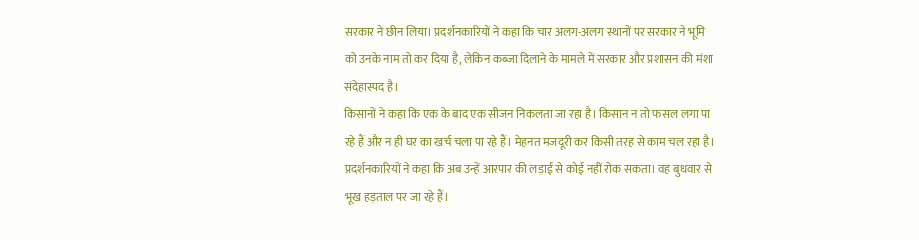सरकार ने छीन लिया। प्रदर्शनकारियों ने कहा कि चार अलग-अलग स्थानों पर सरकार ने भूमि को उनके नाम तो कर दिया है, लेकिन कब्जा दिलाने के मामले में सरकार और प्रशासन की मंशा संदेहास्पद है।
किसानों ने कहा कि एक के बाद एक सीजन निकलता जा रहा है। किसान न तो फसल लगा पा रहे हैं और न ही घर का खर्च चला पा रहे हैं। मेहनत मजदूरी कर किसी तरह से काम चल रहा है।
प्रदर्शनकारियों ने कहा कि अब उन्हें आरपार की लड़ाई से कोई नहीं रोक सकता। वह बुधवार से भूख हड़ताल पर जा रहे हैं।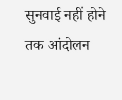सुनवाई नहीं होने तक आंदोलन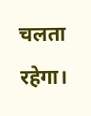चलता रहेगा।